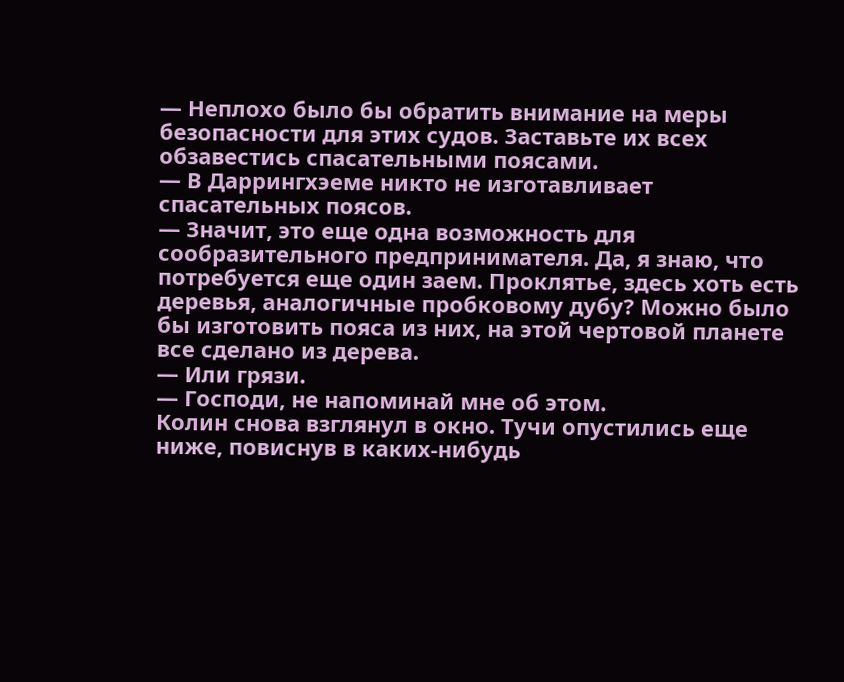— Неплохо было бы обратить внимание на меры безопасности для этих судов. Заставьте их всех обзавестись спасательными поясами.
— В Даррингхэеме никто не изготавливает спасательных поясов.
— Значит, это еще одна возможность для сообразительного предпринимателя. Да, я знаю, что потребуется еще один заем. Проклятье, здесь хоть есть деревья, аналогичные пробковому дубу? Можно было бы изготовить пояса из них, на этой чертовой планете все сделано из дерева.
— Или грязи.
— Господи, не напоминай мне об этом.
Колин снова взглянул в окно. Тучи опустились еще ниже, повиснув в каких-нибудь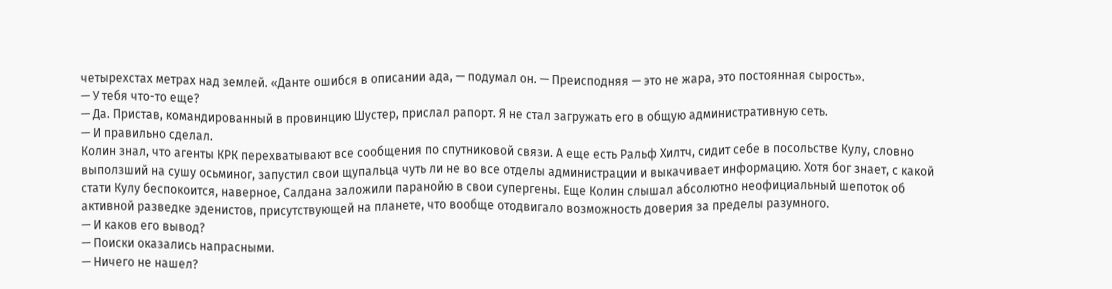четырехстах метрах над землей. «Данте ошибся в описании ада, — подумал он. — Преисподняя — это не жара, это постоянная сырость».
— У тебя что-то еще?
— Да. Пристав, командированный в провинцию Шустер, прислал рапорт. Я не стал загружать его в общую административную сеть.
— И правильно сделал.
Колин знал, что агенты КРК перехватывают все сообщения по спутниковой связи. А еще есть Ральф Хилтч, сидит себе в посольстве Кулу, словно выползший на сушу осьминог, запустил свои щупальца чуть ли не во все отделы администрации и выкачивает информацию. Хотя бог знает, с какой стати Кулу беспокоится, наверное, Салдана заложили паранойю в свои супергены. Еще Колин слышал абсолютно неофициальный шепоток об активной разведке эденистов, присутствующей на планете, что вообще отодвигало возможность доверия за пределы разумного.
— И каков его вывод?
— Поиски оказались напрасными.
— Ничего не нашел?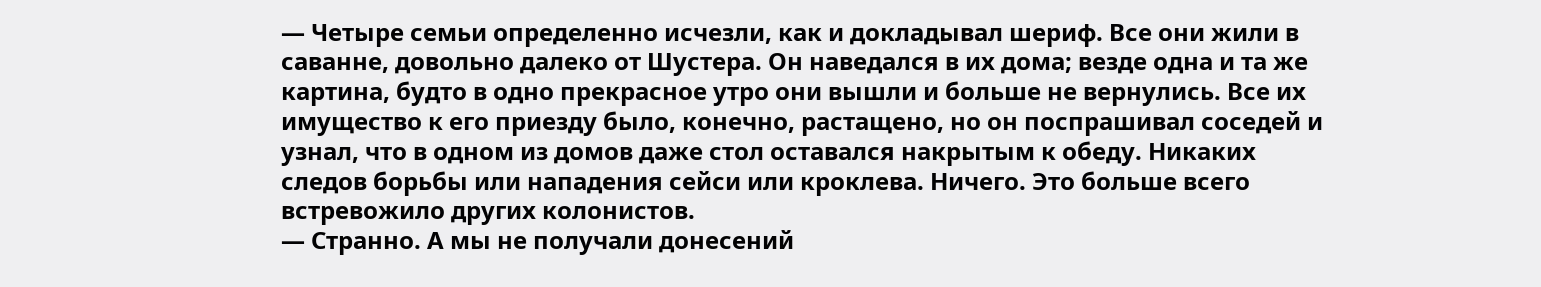— Четыре семьи определенно исчезли, как и докладывал шериф. Все они жили в саванне, довольно далеко от Шустера. Он наведался в их дома; везде одна и та же картина, будто в одно прекрасное утро они вышли и больше не вернулись. Все их имущество к его приезду было, конечно, растащено, но он поспрашивал соседей и узнал, что в одном из домов даже стол оставался накрытым к обеду. Никаких следов борьбы или нападения сейси или кроклева. Ничего. Это больше всего встревожило других колонистов.
— Странно. А мы не получали донесений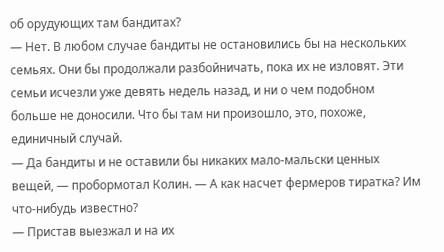об орудующих там бандитах?
— Нет. В любом случае бандиты не остановились бы на нескольких семьях. Они бы продолжали разбойничать, пока их не изловят. Эти семьи исчезли уже девять недель назад, и ни о чем подобном больше не доносили. Что бы там ни произошло, это, похоже, единичный случай.
— Да бандиты и не оставили бы никаких мало-мальски ценных вещей, — пробормотал Колин. — А как насчет фермеров тиратка? Им что-нибудь известно?
— Пристав выезжал и на их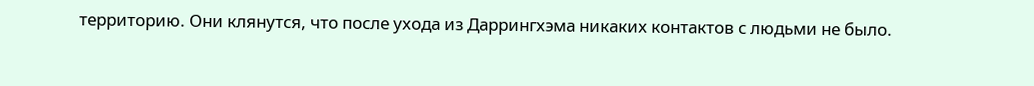территорию. Они клянутся, что после ухода из Даррингхэма никаких контактов с людьми не было.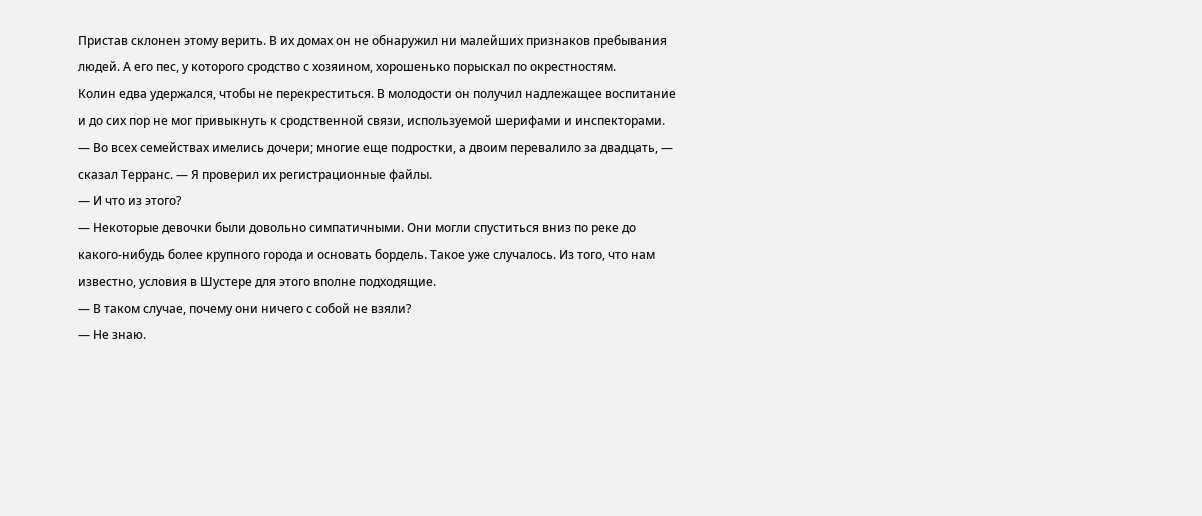Пристав склонен этому верить. В их домах он не обнаружил ни малейших признаков пребывания людей. А его пес, у которого сродство с хозяином, хорошенько порыскал по окрестностям.
Колин едва удержался, чтобы не перекреститься. В молодости он получил надлежащее воспитание и до сих пор не мог привыкнуть к сродственной связи, используемой шерифами и инспекторами.
— Во всех семействах имелись дочери; многие еще подростки, а двоим перевалило за двадцать, — сказал Терранс. — Я проверил их регистрационные файлы.
— И что из этого?
— Некоторые девочки были довольно симпатичными. Они могли спуститься вниз по реке до какого-нибудь более крупного города и основать бордель. Такое уже случалось. Из того, что нам известно, условия в Шустере для этого вполне подходящие.
— В таком случае, почему они ничего с собой не взяли?
— Не знаю.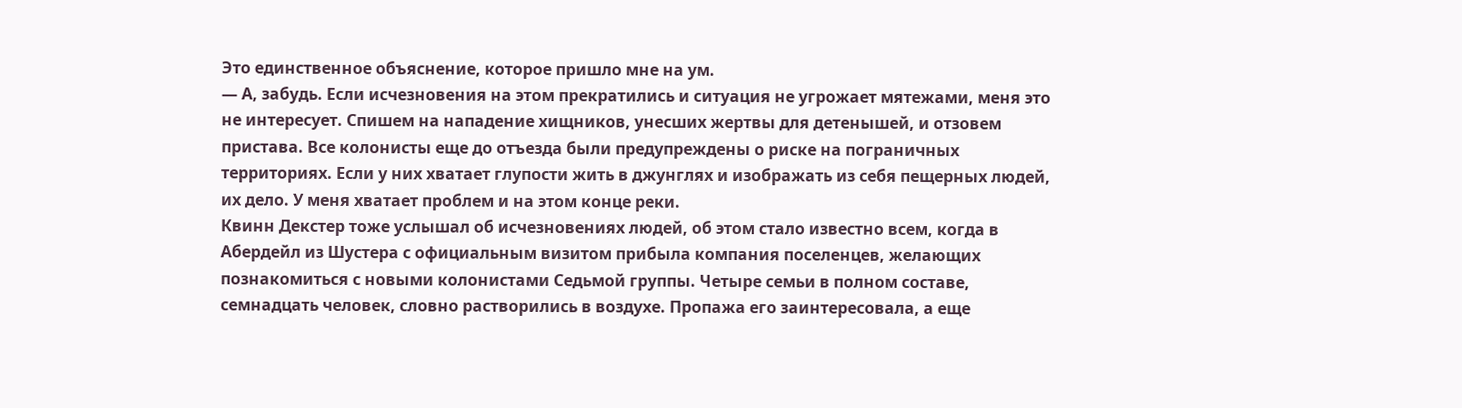Это единственное объяснение, которое пришло мне на ум.
— А, забудь. Если исчезновения на этом прекратились и ситуация не угрожает мятежами, меня это не интересует. Спишем на нападение хищников, унесших жертвы для детенышей, и отзовем пристава. Все колонисты еще до отъезда были предупреждены о риске на пограничных территориях. Если у них хватает глупости жить в джунглях и изображать из себя пещерных людей, их дело. У меня хватает проблем и на этом конце реки.
Квинн Декстер тоже услышал об исчезновениях людей, об этом стало известно всем, когда в Абердейл из Шустера с официальным визитом прибыла компания поселенцев, желающих познакомиться с новыми колонистами Седьмой группы. Четыре семьи в полном составе, семнадцать человек, словно растворились в воздухе. Пропажа его заинтересовала, а еще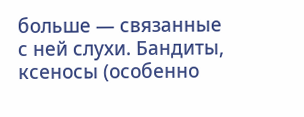больше — связанные с ней слухи. Бандиты, ксеносы (особенно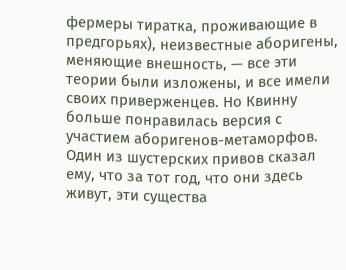фермеры тиратка, проживающие в предгорьях), неизвестные аборигены, меняющие внешность, — все эти теории были изложены, и все имели своих приверженцев. Но Квинну больше понравилась версия с участием аборигенов-метаморфов. Один из шустерских привов сказал ему, что за тот год, что они здесь живут, эти существа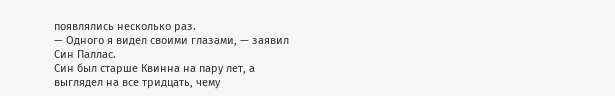появлялись несколько раз.
— Одного я видел своими глазами, — заявил Син Паллас.
Син был старше Квинна на пару лет, а выглядел на все тридцать, чему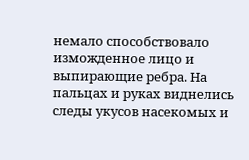немало способствовало изможденное лицо и выпирающие ребра. На пальцах и руках виднелись следы укусов насекомых и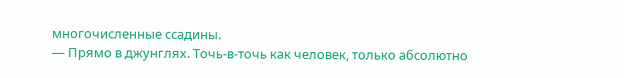многочисленные ссадины.
— Прямо в джунглях. Точь-в-точь как человек, только абсолютно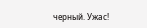черный. Ужас!